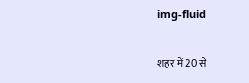img-fluid

शहर में 20 से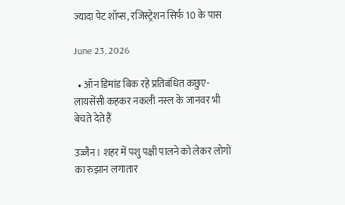ज्यादा पेट शॉप्स, रजिस्ट्रेशन सिर्फ 10 के पास

June 23, 2026

  • ऑन डिमांड बिक रहे प्रतिबंधित कछुए-लायसेंसी कहकर नकली नस्ल के जानवर भी बेचते देते हैं

उज्जैन। शहर में पशु पक्षी पालने को लेकर लोगों का रुझान लगातार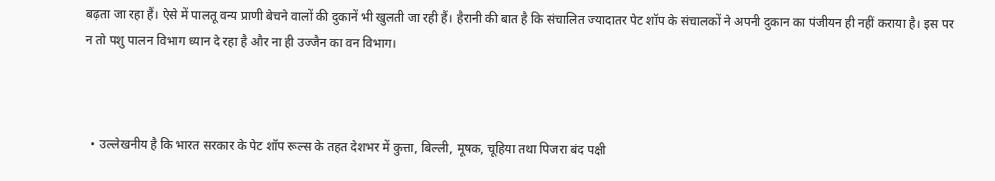बढ़ता जा रहा हैं। ऐसे में पालतू वन्य प्राणी बेचने वालों की दुकानें भी खुलती जा रही हैं। हैरानी की बात है कि संचालित ज्यादातर पेट शॉप के संचालकों ने अपनी दुकान का पंजीयन ही नहीं कराया है। इस पर न तो पशु पालन विभाग ध्यान दे रहा है और ना ही उज्जैन का वन विभाग।



  • उल्लेखनीय है कि भारत सरकार के पेट शॉप रूल्स के तहत देशभर में कुत्ता, बिल्ली, मूषक, चूहिया तथा पिजरा बंद पक्षी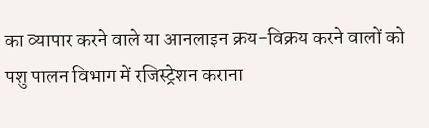का व्यापार करने वाले या आनलाइन क्रय-विक्रय करने वालों को पशु पालन विभाग में रजिस्ट्रेशन कराना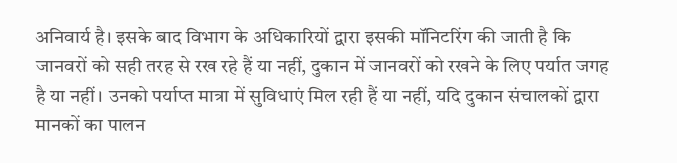अनिवार्य है। इसके बाद विभाग के अधिकारियों द्वारा इसकी मॉनिटरिंग की जाती है कि जानवरों को सही तरह से रख रहे हैं या नहीं, दुकान में जानवरों को रखने के लिए पर्यात जगह है या नहीं। उनको पर्याप्त मात्रा में सुविधाएं मिल रही हैं या नहीं, यदि दुकान संचालकों द्वारा मानकों का पालन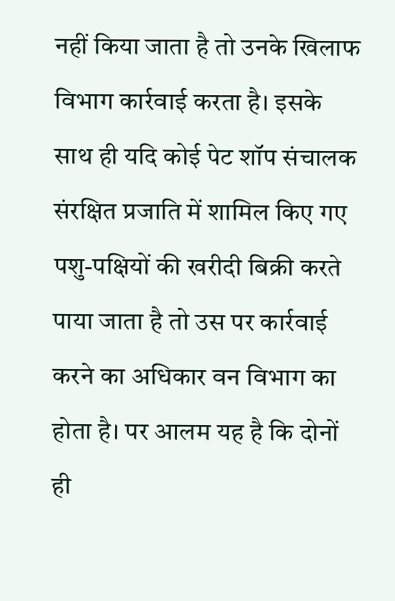नहीं किया जाता है तो उनके खिलाफ विभाग कार्रवाई करता है। इसके साथ ही यदि कोई पेट शॉप संचालक संरक्षित प्रजाति में शामिल किए गए पशु-पक्षियों की खरीदी बिक्री करते पाया जाता है तो उस पर कार्रवाई करने का अधिकार वन विभाग का होता है। पर आलम यह है कि दोनों ही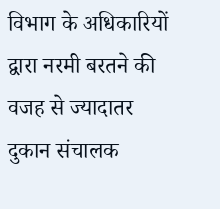विभाग के अधिकारियों द्वारा नरमी बरतने की वजह से ज्यादातर दुकान संचालक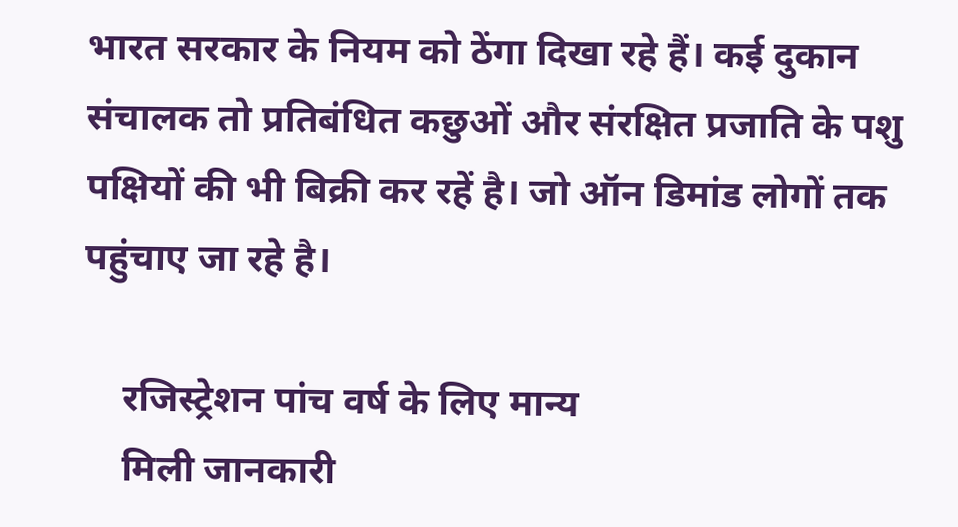भारत सरकार के नियम को ठेंगा दिखा रहे हैं। कई दुकान संचालक तो प्रतिबंधित कछुओं और संरक्षित प्रजाति के पशु पक्षियों की भी बिक्री कर रहें है। जो ऑन डिमांड लोगों तक पहुंचाए जा रहे है।

    रजिस्ट्रेशन पांच वर्ष के लिए मान्य
    मिली जानकारी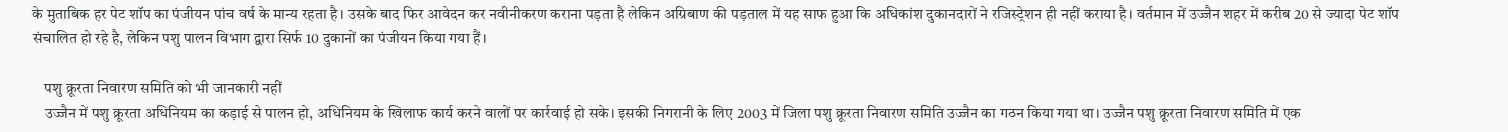के मुताबिक हर पेट शॉप का पंजीयन पांच वर्ष के मान्य रहता है। उसके बाद फिर आवेदन कर नवीनीकरण कराना पड़ता है लेकिन अग्रिबाण की पड़ताल में यह साफ हुआ कि अधिकांश दुकानदारों ने रजिस्ट्रेशन ही नहीं कराया है। वर्तमान में उज्जैन शहर में करीब 20 से ज्यादा पेट शॉप संचालित हो रहे है, लेकिन पशु पालन विभाग द्वारा सिर्फ 10 दुकानों का पंजीयन किया गया हैं।

    पशु क्रूरता निवारण समिति को भी जानकारी नहीं
    उज्जैन में पशु क्रूरता अधिनियम का कड़ाई से पालन हो, अधिनियम के खिलाफ कार्य करने वालों पर कार्रवाई हो सके। इसकी निगरानी के लिए 2003 में जिला पशु क्रूरता निवारण समिति उज्जैन का गठन किया गया था। उज्जैन पशु क्रूरता निवारण समिति में एक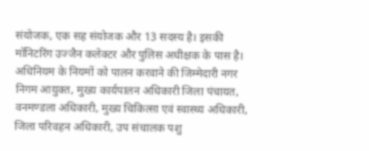संयोजक, एक सह संयोजक और 13 सदस्य है। इसकी मॉनिटरिंग उज्जैन कलेक्टर और पुलिस अधीक्षक के पास है। अधिनियम के नियमों को पालन करवाने की जिम्मेदारी नगर निगम आयुक्त, मुख्य कार्यपालन अधिकारी जिला पंचायत, वनमण्डला अधिकारी, मुख्य चिकित्सा एवं स्वास्थ्य अधिकारी, जिला परिवहन अधिकारी, उप संचालक पशु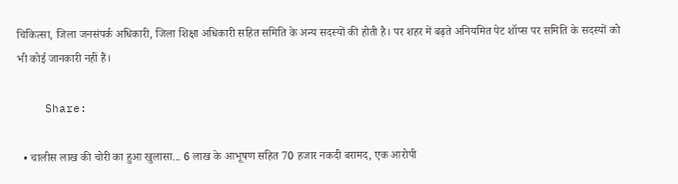चिकित्सा, जिला जनसंपर्क अधिकारी, जिला शिक्षा अधिकारी सहित समिति के अन्य सदस्यों की होती है। पर शहर में बढ़ते अनियमित पेट शॉप्स पर समिति के सदस्यों को भी कोई जानकारी नहीं हैं।

    Share:

  • चालीस लाख की चोरी का हुआ खुलासा... 6 लाख के आभूषण सहित 70 हजार नकदी बरामद, एक आरोपी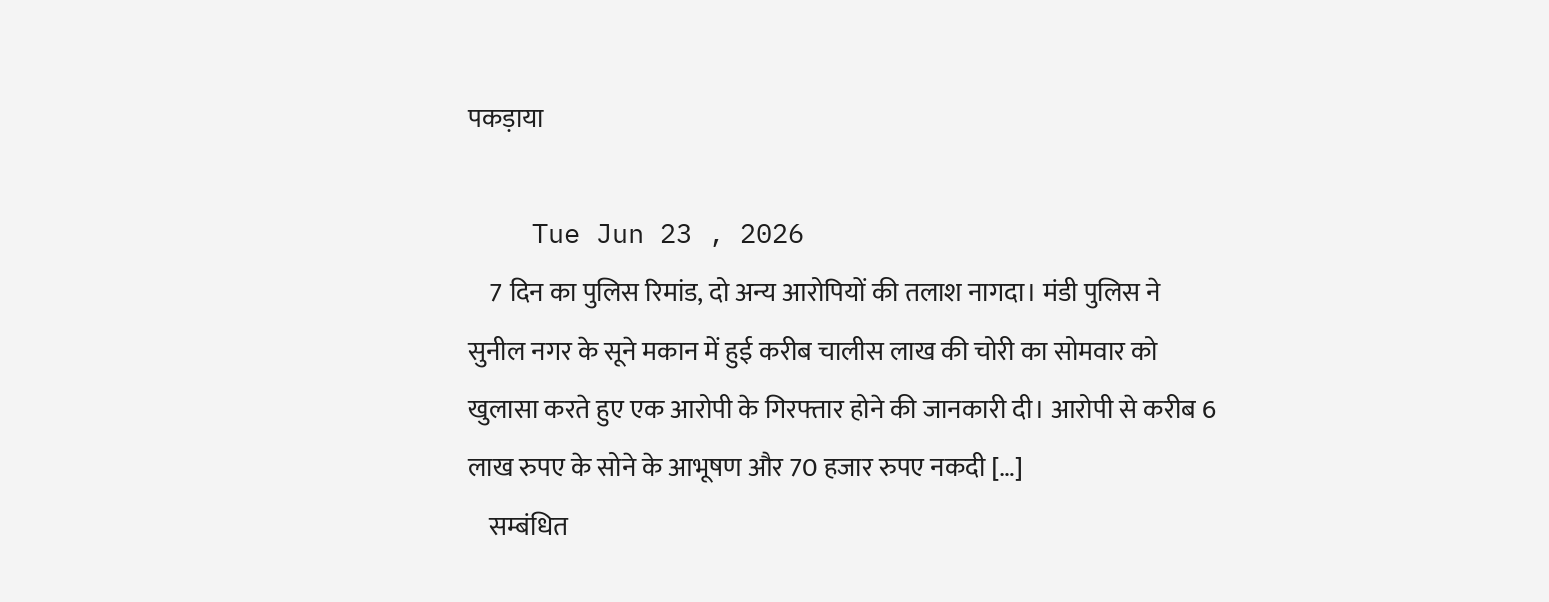पकड़ाया

    Tue Jun 23 , 2026
    7 दिन का पुलिस रिमांड, दो अन्य आरोपियों की तलाश नागदा। मंडी पुलिस ने सुनील नगर के सूने मकान में हुई करीब चालीस लाख की चोरी का सोमवार को खुलासा करते हुए एक आरोपी के गिरफ्तार होने की जानकारी दी। आरोपी से करीब 6 लाख रुपए के सोने के आभूषण और 70 हजार रुपए नकदी […]
    सम्बंधित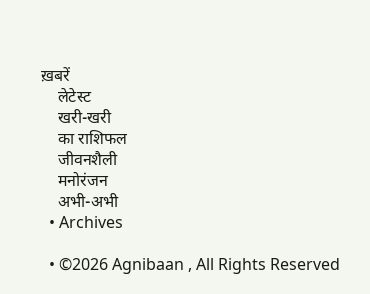ख़बरें
    लेटेस्ट
    खरी-खरी
    का राशिफल
    जीवनशैली
    मनोरंजन
    अभी-अभी
  • Archives

  • ©2026 Agnibaan , All Rights Reserved